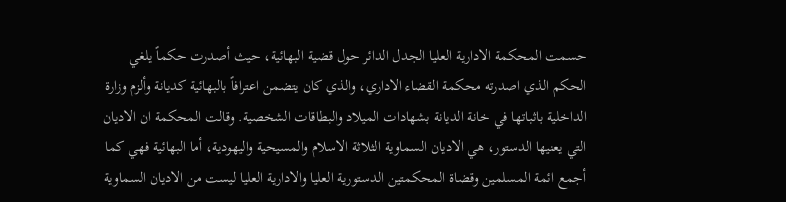حسمت المحكمة الادارية العليا الجدل الدائر حول قضية البهائية، حيث أصدرت حكماً يلغي الحكم الذي اصدرته محكمة القضاء الاداري، والذي كان يتضمن اعترافاً بالبهائية كديانة وألزم وزارة الداخلية باثباتها في خانة الديانة بشهادات الميلاد والبطاقات الشخصية. وقالت المحكمة ان الاديان التي يعنيها الدستور، هي الاديان السماوية الثلاثة الاسلام والمسيحية واليهودية، أما البهائية فهي كما أجمع ائمة المسلمين وقضاة المحكمتين الدستورية العليا والادارية العليا ليست من الاديان السماوية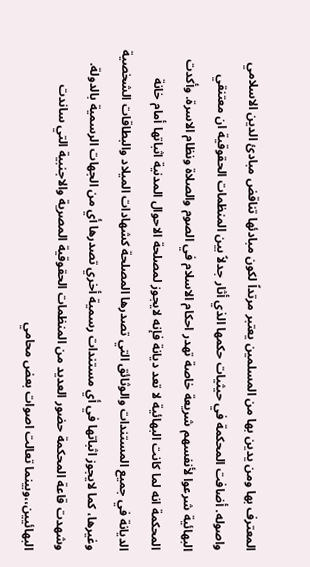المعترف بها ومن يدين بها من المسلمين يعتبر مرتداً لكون مبادئها تناقض مبادئ الدين الاسلامي واصوله. أضافت المحكمة في حيثيات حكمها الذي أثار جدلاً بين المنظمات الحقوقية ان معتنقي البهائية شرعوا لأنفسهم شريعة خاصة تهدر احكام الاسلام في الصوم والصلاة ونظام الاسرة. وأكدت المحكمة انه لما كانت البهائية لا تعد ديانة فإنه لايجوز لمصلحة الاحوال المدنية اثباتها أمام خانة الديانة في جميع المستندات والوثائق التي تصدرها المصلحة كشهادات الميلاد والبطاقات الشخصية وغيرها، كما لايجوز اثباتها في أي مستندات رسمية أخري تصدرها أي من الجهات الرسمية بالدولة. وشهدت قاعة المحكمة حضور العديد من المنظمات الحقوقية المصرية والاجنبية التي ساندت البهائيين،،وبينما تعالت اصوات بعض محامي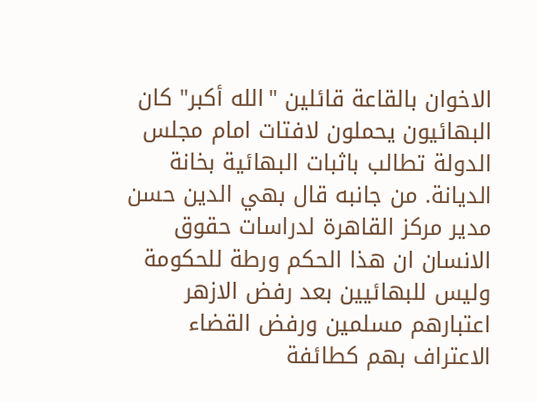الاخوان بالقاعة قائلين "الله أكبر" كان البهائيون يحملون لافتات امام مجلس الدولة تطالب باثبات البهائية بخانة الديانة. من جانبه قال بهي الدين حسن مدير مركز القاهرة لدراسات حقوق الانسان ان هذا الحكم ورطة للحكومة وليس للبهائيين بعد رفض الازهر اعتبارهم مسلمين ورفض القضاء الاعتراف بهم كطائفة